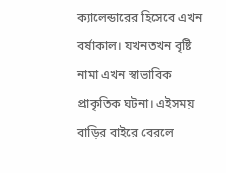ক্যালেন্ডারের হিসেবে এখন বর্ষাকাল। যখনতখন বৃষ্টি নামা এখন স্বাভাবিক প্রাকৃতিক ঘটনা। এইসময় বাড়ির বাইরে বেরলে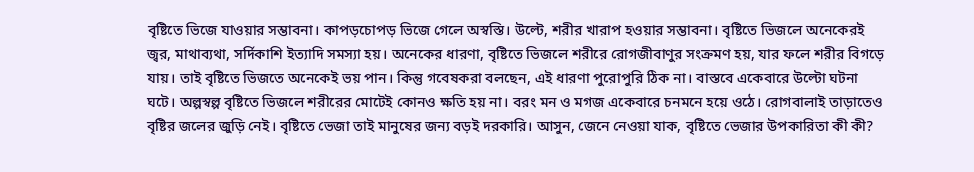বৃষ্টিতে ভিজে যাওয়ার সম্ভাবনা। কাপড়চোপড় ভিজে গেলে অস্বস্তি। উল্টে, শরীর খারাপ হওয়ার সম্ভাবনা। বৃষ্টিতে ভিজলে অনেকেরই জ্বর, মাথাব্যথা, সর্দিকাশি ইত্যাদি সমস্যা হয়। অনেকের ধারণা, বৃষ্টিতে ভিজলে শরীরে রোগজীবাণুর সংক্রমণ হয়, যার ফলে শরীর বিগড়ে যায়। তাই বৃষ্টিতে ভিজতে অনেকেই ভয় পান। কিন্তু গবেষকরা বলছেন, এই ধারণা পুরোপুরি ঠিক না। বাস্তবে একেবারে উল্টো ঘটনা ঘটে। অল্পস্বল্প বৃষ্টিতে ভিজলে শরীরের মোটেই কোনও ক্ষতি হয় না। বরং মন ও মগজ একেবারে চনমনে হয়ে ওঠে। রোগবালাই তাড়াতেও বৃষ্টির জলের জুড়ি নেই। বৃষ্টিতে ভেজা তাই মানুষের জন্য বড়ই দরকারি। আসুন, জেনে নেওয়া যাক, বৃষ্টিতে ভেজার উপকারিতা কী কী?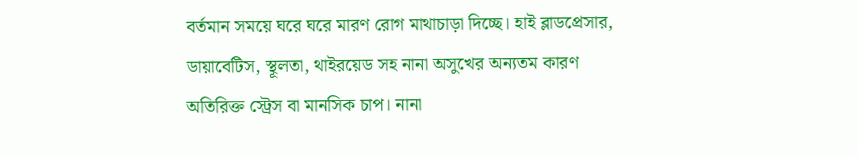বর্তমান সময়ে ঘরে ঘরে মারণ রোগ মাথাচাড়া দিচ্ছে। হাই ব্লাডপ্রেসার, ডায়াবেটিস, স্থূলতা, থাইরয়েড সহ নানা অসুখের অন্যতম কারণ অতিরিক্ত স্ট্রেস বা মানসিক চাপ। নানা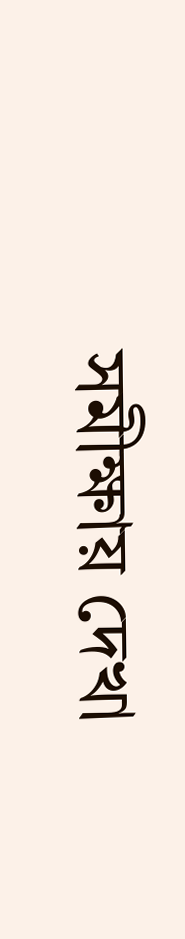সমীক্ষায় দেখা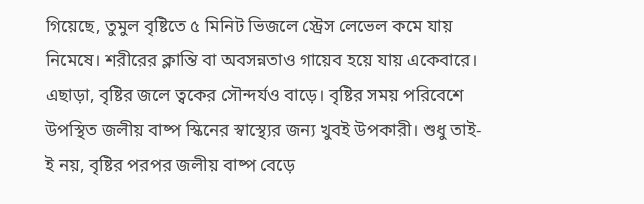গিয়েছে, তুমুল বৃষ্টিতে ৫ মিনিট ভিজলে স্ট্রেস লেভেল কমে যায় নিমেষে। শরীরের ক্লান্তি বা অবসন্নতাও গায়েব হয়ে যায় একেবারে। এছাড়া, বৃষ্টির জলে ত্বকের সৌন্দর্যও বাড়ে। বৃষ্টির সময় পরিবেশে উপস্থিত জলীয় বাষ্প স্কিনের স্বাস্থ্যের জন্য খুবই উপকারী। শুধু তাই-ই নয়, বৃষ্টির পরপর জলীয় বাষ্প বেড়ে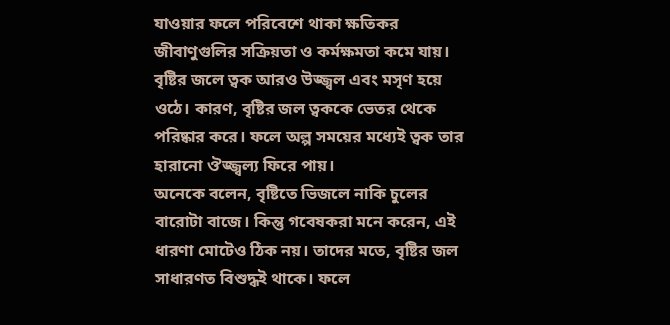যাওয়ার ফলে পরিবেশে থাকা ক্ষতিকর জীবাণুগুলির সক্রিয়তা ও কর্মক্ষমতা কমে যায়। বৃষ্টির জলে ত্বক আরও উজ্জ্বল এবং মসৃণ হয়ে ওঠে। কারণ, বৃষ্টির জল ত্বককে ভেতর থেকে পরিষ্কার করে। ফলে অল্প সময়ের মধ্যেই ত্বক তার হারানো ঔজ্জ্বল্য ফিরে পায়।
অনেকে বলেন, বৃষ্টিতে ভিজলে নাকি চুলের বারোটা বাজে। কিন্তু গবেষকরা মনে করেন, এই ধারণা মোটেও ঠিক নয়। তাদের মতে, বৃষ্টির জল সাধারণত বিশুদ্ধই থাকে। ফলে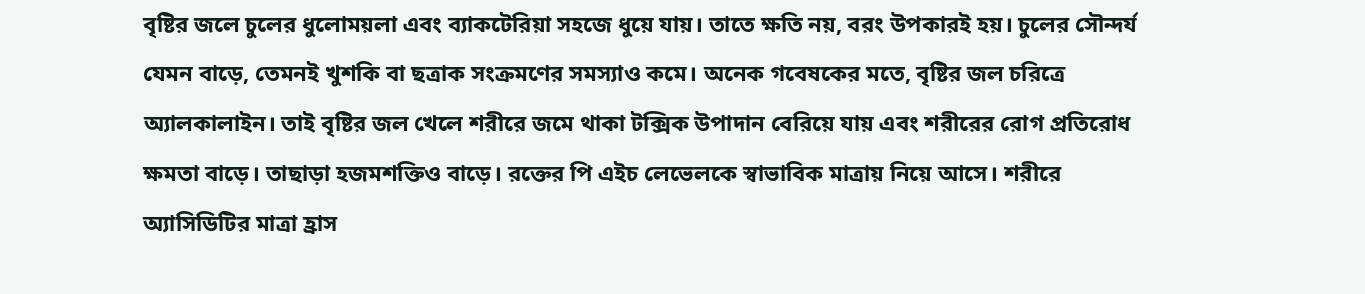বৃষ্টির জলে চুলের ধুলোময়লা এবং ব্যাকটেরিয়া সহজে ধুয়ে যায়। তাতে ক্ষতি নয়, বরং উপকারই হয়। চুলের সৌন্দর্য যেমন বাড়ে, তেমনই খুশকি বা ছত্রাক সংক্রমণের সমস্যাও কমে। অনেক গবেষকের মতে, বৃষ্টির জল চরিত্রে অ্যালকালাইন। তাই বৃষ্টির জল খেলে শরীরে জমে থাকা টক্সিক উপাদান বেরিয়ে যায় এবং শরীরের রোগ প্রতিরোধ ক্ষমতা বাড়ে। তাছাড়া হজমশক্তিও বাড়ে। রক্তের পি এইচ লেভেলকে স্বাভাবিক মাত্রায় নিয়ে আসে। শরীরে অ্যাসিডিটির মাত্রা হ্রাস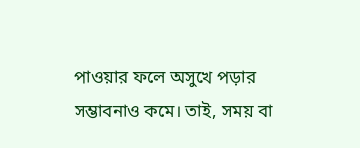পাওয়ার ফলে অসুখে পড়ার সম্ভাবনাও কমে। তাই, সময় বা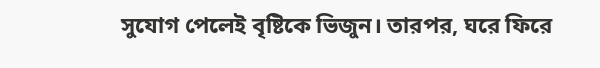সুযোগ পেলেই বৃষ্টিকে ভিজুন। তারপর, ঘরে ফিরে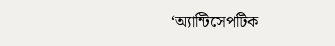‘অ্যান্টিসেপটিক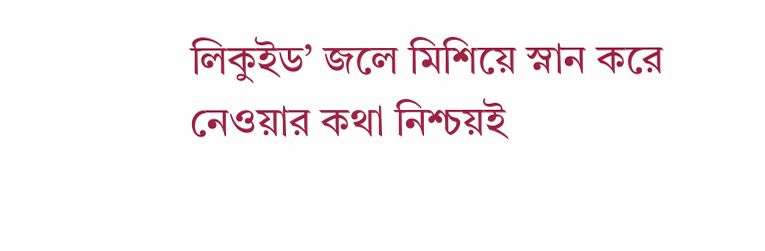লিকুইড’ জলে মিশিয়ে স্নান করে নেওয়ার কথা নিশ্চয়ই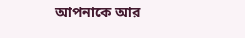আপনাকে আর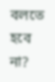বলতে হবে না?